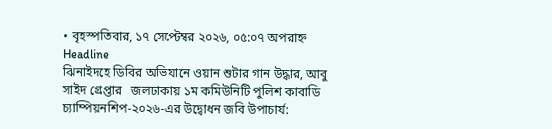• বৃহস্পতিবার, ১৭ সেপ্টেম্বর ২০২৬, ০৫:০৭ অপরাহ্ন
Headline
ঝিনাইদহে ডিবির অভিযানে ওয়ান শুটার গান উদ্ধার, আবু সাইদ গ্রেপ্তার   জলঢাকায় ১ম কমিউনিটি পুলিশ কাবাডি চ্যাম্পিয়নশিপ-২০২৬-এর উদ্বোধন জবি উপাচার্য: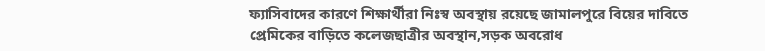ফ্যাসিবাদের কারণে শিক্ষার্থীরা নিঃস্ব অবস্থায় রয়েছে জামালপুরে বিয়ের দাবিতে প্রেমিকের বাড়িতে কলেজছাত্রীর অবস্থান,সড়ক অবরোধ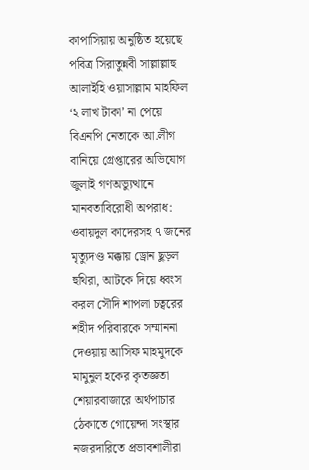কাপাসিয়ায় অনুষ্ঠিত হয়েছে পবিত্র সিরাতুন্নবী সাল্লাল্লাহু আলাইহি ওয়াসাল্লাম মাহফিল ‘২ লাখ টাকা’ না পেয়ে বিএনপি নেতাকে আ.লীগ বানিয়ে গ্রেপ্তারের অভিযোগ জুলাই গণঅভ্যুত্থানে মানবতাবিরোধী অপরাধ: ওবায়দুল কাদেরসহ ৭ জনের মৃত্যুদণ্ড মক্কায় ড্রোন ছুড়ল হুথিরা, আটকে দিয়ে ধ্বংস করল সৌদি শাপলা চত্বরের শহীদ পরিবারকে সম্মাননা দেওয়ায় আসিফ মাহমুদকে মামুনুল হকের কৃতজ্ঞতা শেয়ারবাজারে অর্থপাচার ঠেকাতে গোয়েন্দা সংস্থার নজরদারিতে প্রভাবশালীরা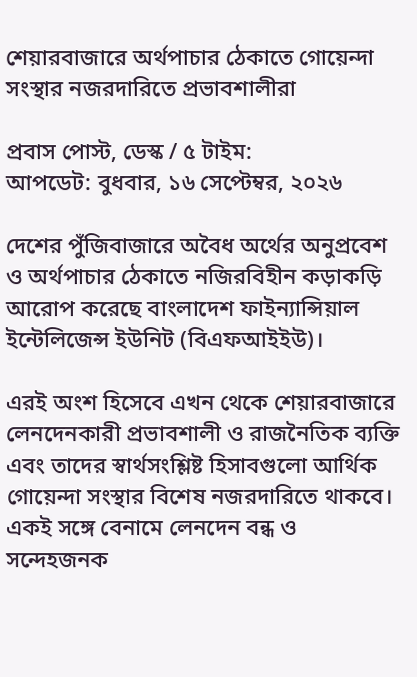শেয়ারবাজারে অর্থপাচার ঠেকাতে গোয়েন্দা সংস্থার নজরদারিতে প্রভাবশালীরা

প্রবাস পোস্ট, ডেস্ক / ৫ টাইম:
আপডেট: বুধবার, ১৬ সেপ্টেম্বর, ২০২৬

দেশের পুঁজিবাজারে অবৈধ অর্থের অনুপ্রবেশ ও অর্থপাচার ঠেকাতে নজিরবিহীন কড়াকড়ি আরোপ করেছে বাংলাদেশ ফাইন্যান্সিয়াল ইন্টেলিজেন্স ইউনিট (বিএফআইইউ)।

এরই অংশ হিসেবে এখন থেকে শেয়ারবাজারে লেনদেনকারী প্রভাবশালী ও রাজনৈতিক ব্যক্তি এবং তাদের স্বার্থসংশ্লিষ্ট হিসাবগুলো আর্থিক গোয়েন্দা সংস্থার বিশেষ নজরদারিতে থাকবে। একই সঙ্গে বেনামে লেনদেন বন্ধ ও সন্দেহজনক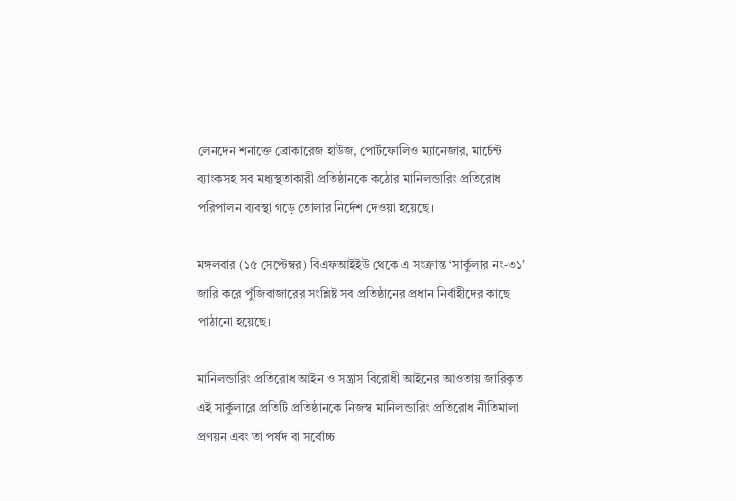লেনদেন শনাক্তে ব্রোকারেজ হাউজ, পোর্টফোলিও ম্যানেজার, মার্চেন্ট ব্যাংকসহ সব মধ্যস্থতাকারী প্রতিষ্ঠানকে কঠোর মানিলন্ডারিং প্রতিরোধ পরিপালন ব্যবস্থা গড়ে তোলার নির্দেশ দেওয়া হয়েছে।

মঙ্গলবার (১৫ সেপ্টেম্বর) বিএফআইইউ থেকে এ সংক্রান্ত ‘সার্কুলার নং-৩১’ জারি করে পুঁজিবাজারের সংশ্লিষ্ট সব প্রতিষ্ঠানের প্রধান নির্বাহীদের কাছে পাঠানো হয়েছে।

মানিলন্ডারিং প্রতিরোধ আইন ও সন্ত্রাস বিরোধী আইনের আওতায় জারিকৃত এই সার্কুলারে প্রতিটি প্রতিষ্ঠানকে নিজস্ব মানিলন্ডারিং প্রতিরোধ নীতিমালা প্রণয়ন এবং তা পর্ষদ বা সর্বোচ্চ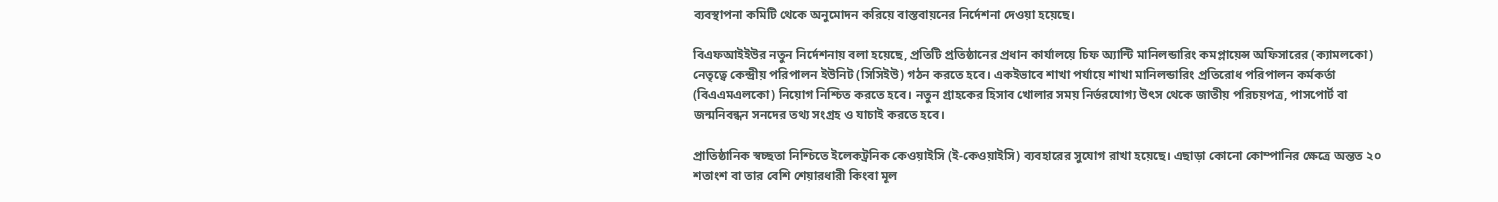ব্যবস্থাপনা কমিটি থেকে অনুমোদন করিয়ে বাস্তবায়নের নির্দেশনা দেওয়া হয়েছে।

বিএফআইইউর নতুন নির্দেশনায় বলা হয়েছে, প্রতিটি প্রতিষ্ঠানের প্রধান কার্যালয়ে চিফ অ্যান্টি মানিলন্ডারিং কমপ্লায়েন্স অফিসারের (ক্যামলকো) নেতৃত্বে কেন্দ্রীয় পরিপালন ইউনিট (সিসিইউ) গঠন করতে হবে। একইভাবে শাখা পর্যায়ে শাখা মানিলন্ডারিং প্রতিরোধ পরিপালন কর্মকর্তা (বিএএমএলকো) নিয়োগ নিশ্চিত করতে হবে। নতুন গ্রাহকের হিসাব খোলার সময় নির্ভরযোগ্য উৎস থেকে জাতীয় পরিচয়পত্র, পাসপোর্ট বা জন্মনিবন্ধন সনদের তথ্য সংগ্রহ ও যাচাই করতে হবে।

প্রাতিষ্ঠানিক স্বচ্ছতা নিশ্চিতে ইলেকট্রনিক কেওয়াইসি (ই-কেওয়াইসি) ব্যবহারের সুযোগ রাখা হয়েছে। এছাড়া কোনো কোম্পানির ক্ষেত্রে অন্তত ২০ শতাংশ বা তার বেশি শেয়ারধারী কিংবা মূল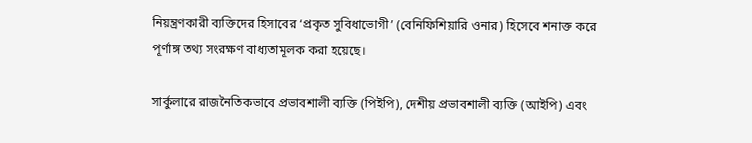নিয়ন্ত্রণকারী ব্যক্তিদের হিসাবের ‘প্রকৃত সুবিধাভোগী’ (বেনিফিশিয়ারি ওনার) হিসেবে শনাক্ত করে পূর্ণাঙ্গ তথ্য সংরক্ষণ বাধ্যতামূলক করা হয়েছে।

সার্কুলারে রাজনৈতিকভাবে প্রভাবশালী ব্যক্তি (পিইপি), দেশীয় প্রভাবশালী ব্যক্তি (আইপি) এবং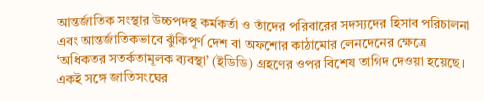আন্তর্জাতিক সংস্থার উচ্চপদস্থ কর্মকর্তা ও তাঁদের পরিবারের সদস্যদের হিসাব পরিচালনা এবং আন্তর্জাতিকভাবে ঝুঁকিপূর্ণ দেশ বা অফশোর কাঠামোর লেনদেনের ক্ষেত্রে ‘অধিকতর সতর্কতামূলক ব্যবস্থা’ (ইডিডি) গ্রহণের ওপর বিশেষ তাগিদ দেওয়া হয়েছে। একই সঙ্গে জাতিসংঘের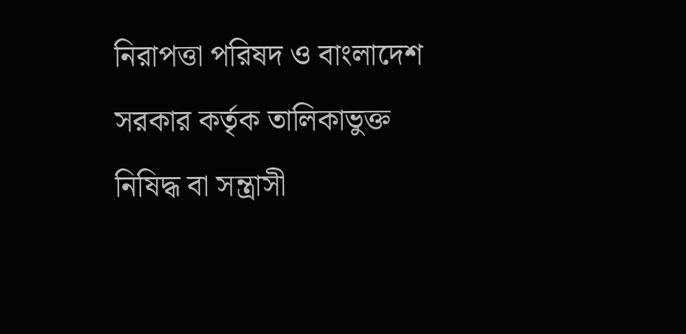নিরাপত্তা পরিষদ ও বাংলাদেশ সরকার কর্তৃক তালিকাভুক্ত নিষিদ্ধ বা সন্ত্রাসী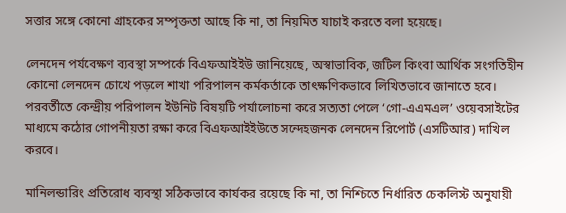সত্তার সঙ্গে কোনো গ্রাহকের সম্পৃক্ততা আছে কি না, তা নিয়মিত যাচাই করতে বলা হয়েছে।

লেনদেন পর্যবেক্ষণ ব্যবস্থা সম্পর্কে বিএফআইইউ জানিয়েছে, অস্বাভাবিক, জটিল কিংবা আর্থিক সংগতিহীন কোনো লেনদেন চোখে পড়লে শাখা পরিপালন কর্মকর্তাকে তাৎক্ষণিকভাবে লিখিতভাবে জানাতে হবে। পরবর্তীতে কেন্দ্রীয় পরিপালন ইউনিট বিষয়টি পর্যালোচনা করে সত্যতা পেলে ‘গো-এএমএল’ ওয়েবসাইটের মাধ্যমে কঠোর গোপনীয়তা রক্ষা করে বিএফআইইউতে সন্দেহজনক লেনদেন রিপোর্ট (এসটিআর) দাখিল করবে।

মানিলন্ডারিং প্রতিরোধ ব্যবস্থা সঠিকভাবে কার্যকর রয়েছে কি না, তা নিশ্চিতে নির্ধারিত চেকলিস্ট অনুযায়ী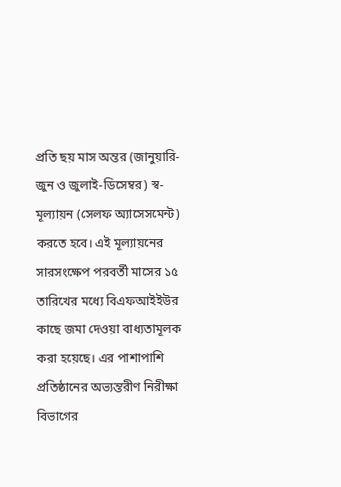প্রতি ছয় মাস অন্তর (জানুয়ারি-জুন ও জুলাই-ডিসেম্বর) স্ব-মূল্যায়ন (সেলফ অ্যাসেসমেন্ট) করতে হবে। এই মূল্যায়নের সারসংক্ষেপ পরবর্তী মাসের ১৫ তারিখের মধ্যে বিএফআইইউর কাছে জমা দেওয়া বাধ্যতামূলক করা হয়েছে। এর পাশাপাশি প্রতিষ্ঠানের অভ্যন্তরীণ নিরীক্ষা বিভাগের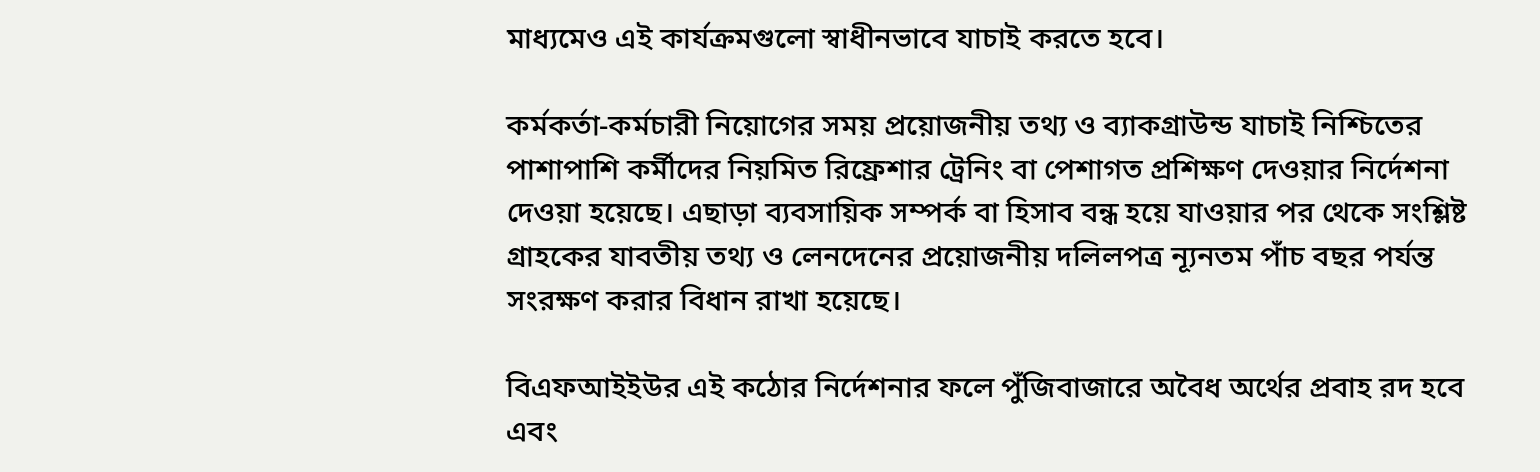মাধ্যমেও এই কার্যক্রমগুলো স্বাধীনভাবে যাচাই করতে হবে।

কর্মকর্তা-কর্মচারী নিয়োগের সময় প্রয়োজনীয় তথ্য ও ব্যাকগ্রাউন্ড যাচাই নিশ্চিতের পাশাপাশি কর্মীদের নিয়মিত রিফ্রেশার ট্রেনিং বা পেশাগত প্রশিক্ষণ দেওয়ার নির্দেশনা দেওয়া হয়েছে। এছাড়া ব্যবসায়িক সম্পর্ক বা হিসাব বন্ধ হয়ে যাওয়ার পর থেকে সংশ্লিষ্ট গ্রাহকের যাবতীয় তথ্য ও লেনদেনের প্রয়োজনীয় দলিলপত্র ন্যূনতম পাঁচ বছর পর্যন্ত সংরক্ষণ করার বিধান রাখা হয়েছে।

বিএফআইইউর এই কঠোর নির্দেশনার ফলে পুঁজিবাজারে অবৈধ অর্থের প্রবাহ রদ হবে এবং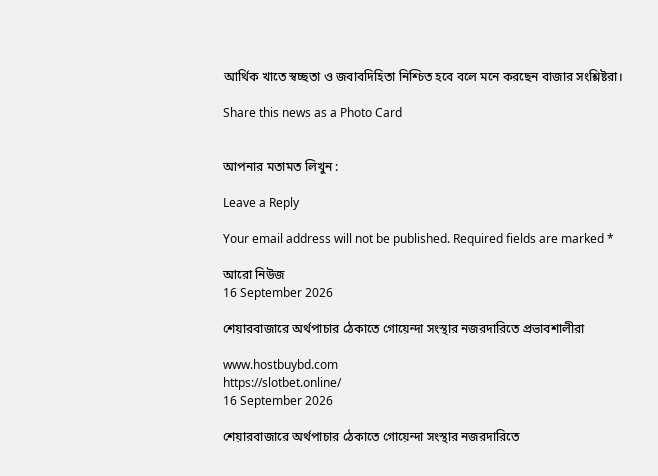আর্থিক খাতে স্বচ্ছতা ও জবাবদিহিতা নিশ্চিত হবে বলে মনে করছেন বাজার সংশ্লিষ্টরা।

Share this news as a Photo Card


আপনার মতামত লিখুন :

Leave a Reply

Your email address will not be published. Required fields are marked *

আরো নিউজ
16 September 2026

শেয়ারবাজারে অর্থপাচার ঠেকাতে গোয়েন্দা সংস্থার নজরদারিতে প্রভাবশালীরা

www.hostbuybd.com
https://slotbet.online/
16 September 2026

শেয়ারবাজারে অর্থপাচার ঠেকাতে গোয়েন্দা সংস্থার নজরদারিতে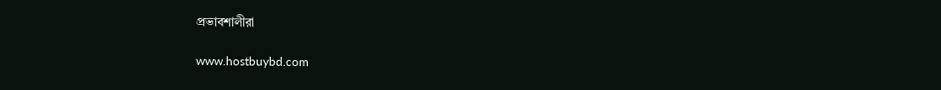প্রভাবশালীরা

www.hostbuybd.com